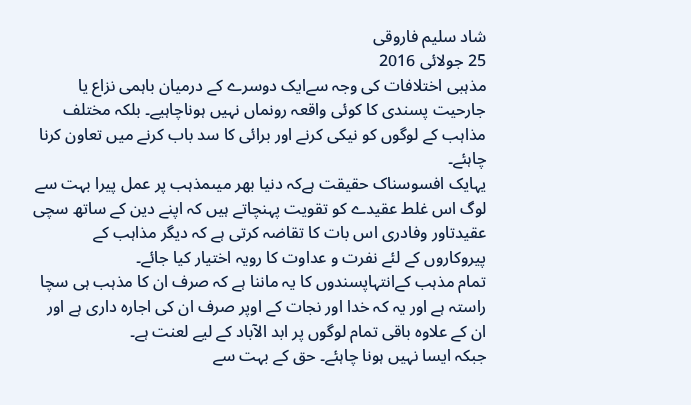شاد سلیم فاروقی
25 جولائی 2016
مذہبی اختلافات کی وجہ سےایک دوسرے کے درمیان باہمی نزاع یا جارحیت پسندی کا کوئی واقعہ رونماں نہیں ہوناچاہیے۔ بلکہ مختلف مذاہب کے لوگوں کو نیکی کرنے اور برائی کا سد باب کرنے میں تعاون کرنا چاہئے۔
یہایک افسوسناک حقیقت ہےکہ دنیا بھر میںمذہب پر عمل پیرا بہت سے لوگ اس غلط عقیدے کو تقویت پہنچاتے ہیں کہ اپنے دین کے ساتھ سچی عقیدتاور وفادری اس بات کا تقاضہ کرتی ہے کہ دیگر مذاہب کے پیروکاروں کے لئے نفرت و عداوت کا رویہ اختیار کیا جائے۔
تمام مذہب کےانتہاپسندوں کا یہ ماننا ہے کہ صرف ان کا مذہب ہی سچا راستہ ہے اور یہ کہ خدا اور نجات کے اوپر صرف ان کی اجارہ داری ہے اور ان کے علاوہ باقی تمام لوگوں پر ابد الآباد کے لیے لعنت ہے۔
جبکہ ایسا نہیں ہونا چاہئے۔ حق کے بہت سے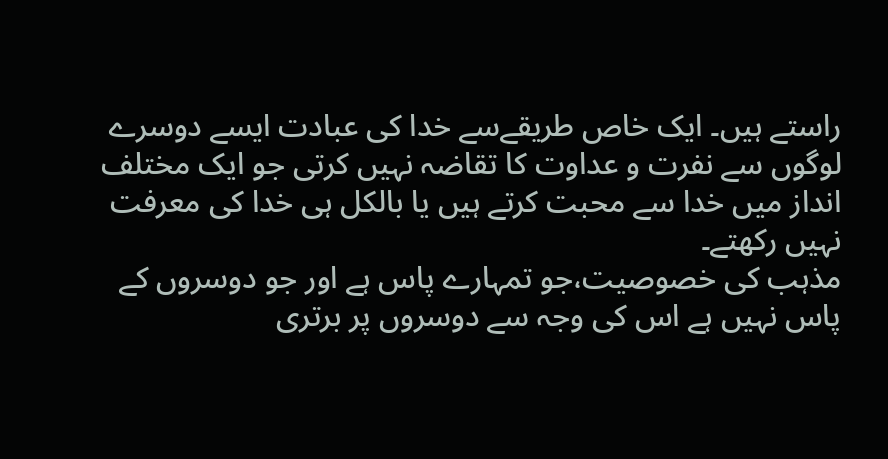راستے ہیں۔ ایک خاص طریقےسے خدا کی عبادت ایسے دوسرے لوگوں سے نفرت و عداوت کا تقاضہ نہیں کرتی جو ایک مختلف انداز میں خدا سے محبت کرتے ہیں یا بالکل ہی خدا کی معرفت نہیں رکھتے۔
مذہب کی خصوصیت،جو تمہارے پاس ہے اور جو دوسروں کے پاس نہیں ہے اس کی وجہ سے دوسروں پر برتری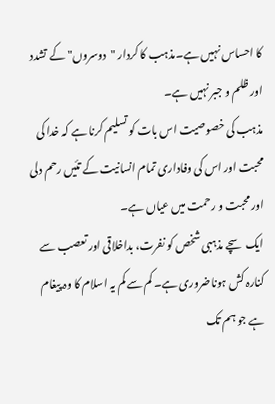کا احساس نہیں ہے۔مذہب کا کردار "دوسروں" کے تشدد اور ظلم و جبر نہیں ہے۔
مذہب کی خصوصیت اس بات کو تسلیم کرنا ہے کہ خدا کی محبت اور اس کی وفاداری تمام انسانیت کے تئیں رحم دلی اور محبت و رحمت میں عیاں ہے۔
ایک سچے مذہبی شخص کو نفرت، بداخلاقی اور تعصب سے کنارہ کش ہوناضروری ہے۔ کم سے کم یہ اسلام کا وہ پیغام ہے جو ہم تک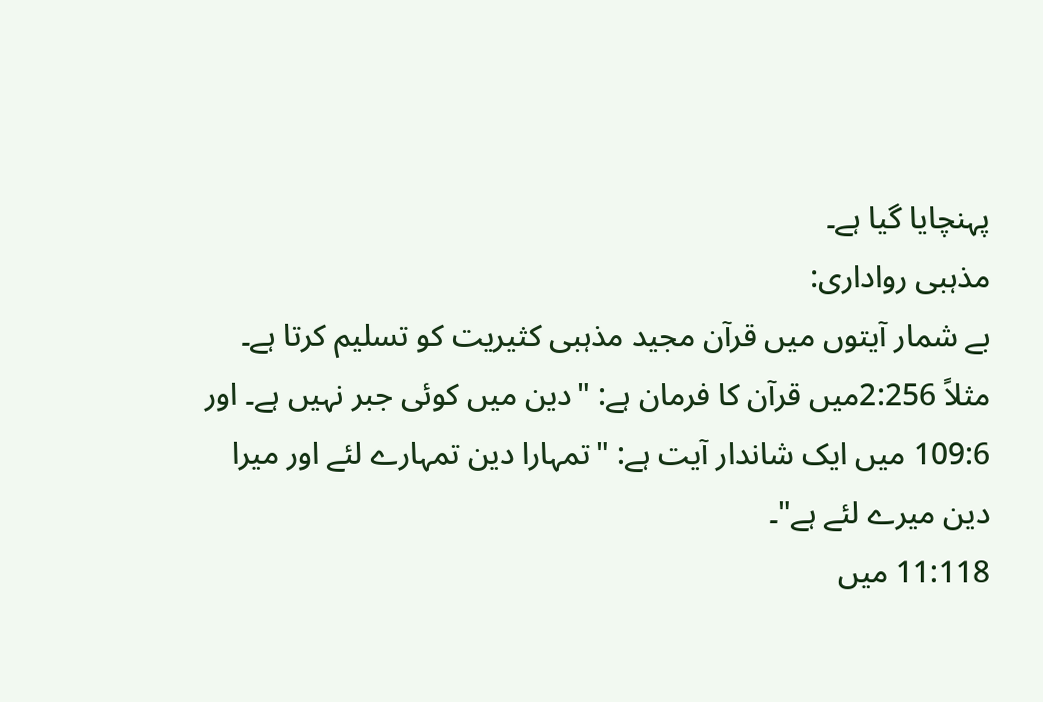پہنچایا گیا ہے۔
مذہبی رواداری:
بے شمار آیتوں میں قرآن مجید مذہبی کثیریت کو تسلیم کرتا ہے۔ مثلاً 2:256میں قرآن کا فرمان ہے: "دین میں کوئی جبر نہیں ہے۔ اور 109:6 میں ایک شاندار آیت ہے: "تمہارا دین تمہارے لئے اور میرا دین میرے لئے ہے"۔
11:118 میں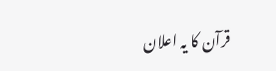قرآن کا یہ اعلان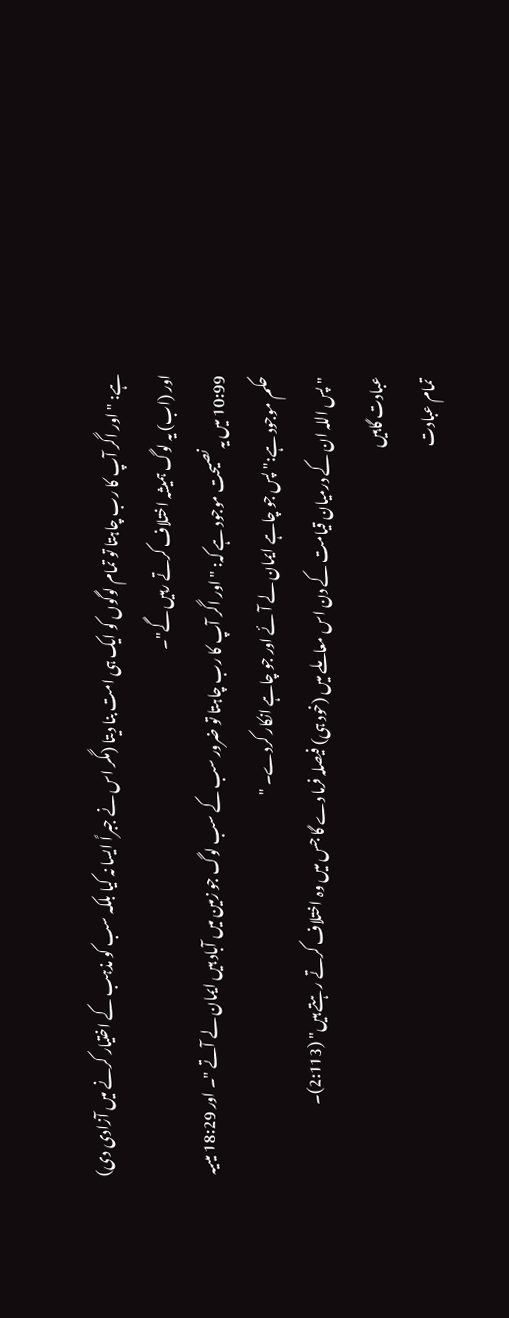ہے: "اور اگر آپ کا رب چاہتا تو تمام لوگوں کو ایک ہی امت بنا دیتا (مگر اس نے جبراً ایسا نہ کیا بلکہ سب کو مذہب کے اختیار کرنے میں آزادی دی) اور (اب) یہ لوگ ہمیشہ اختلاف کرتے رہیں گے"۔
10:99 میں یہ نصیحت موجود ہے کہ: "اور اگر آپ کا رب چاہتا تو ضرور سب کے سب لوگ جو زمین میں آباد ہیں ایمان لے آتے "۔ اور 18:29 میںیہ حکم موجود ہے:" پس جو چاہے ایمان لے آئے اور جو چاہے انکار کردے۔ "
"پس اللہ ان کے درمیان قیامت کے دن اس معاملے میں (خود ہی) فیصلہ فرما دے گا جس میں وہ اختلاف کرتے رہتے ہیں" (2:113)۔
عبادت گاہیں
تمام عبادت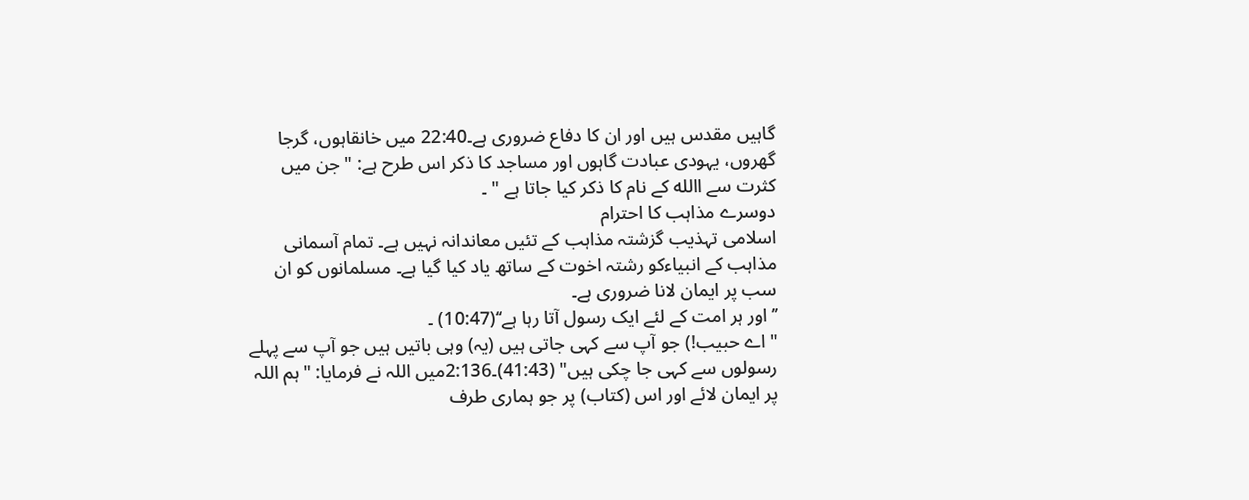گاہیں مقدس ہیں اور ان کا دفاع ضروری ہے۔22:40 میں خانقاہوں، گرجا گھروں، یہودی عبادت گاہوں اور مساجد کا ذکر اس طرح ہے: "جن میں کثرت سے االله کے نام کا ذکر کیا جاتا ہے " ۔
دوسرے مذاہب کا احترام
اسلامی تہذیب گزشتہ مذاہب کے تئیں معاندانہ نہیں ہے۔ تمام آسمانی مذاہب کے انبیاءکو رشتہ اخوت کے ساتھ یاد کیا گیا ہے۔ مسلمانوں کو ان سب پر ایمان لانا ضروری ہے۔
’’اور ہر امت کے لئے ایک رسول آتا رہا ہے‘‘(10:47) ۔
"اے حبیب!) جو آپ سے کہی جاتی ہیں (یہ) وہی باتیں ہیں جو آپ سے پہلے رسولوں سے کہی جا چکی ہیں" (41:43)۔2:136میں اللہ نے فرمایا: "ہم اللہ پر ایمان لائے اور اس (کتاب) پر جو ہماری طرف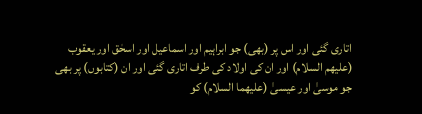اتاری گئی اور اس پر (بھی) جو ابراہیم اور اسماعیل اور اسحٰق اور یعقوب (علیھم السلام) اور ان کی اولاد کی طرف اتاری گئی اور ان (کتابوں) پر بھی جو موسیٰ اور عیسیٰ (علیھما السلام) کو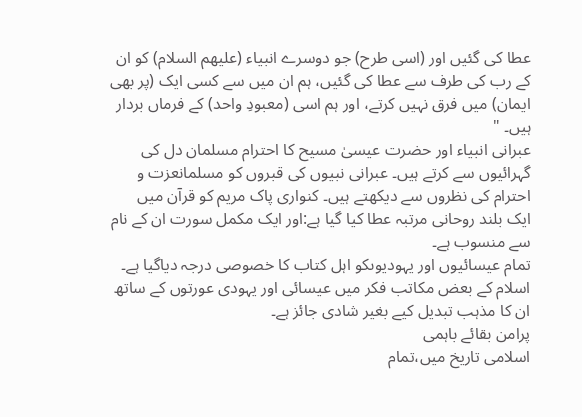عطا کی گئیں اور (اسی طرح) جو دوسرے انبیاء (علیھم السلام) کو ان کے رب کی طرف سے عطا کی گئیں، ہم ان میں سے کسی ایک (پر بھی ایمان) میں فرق نہیں کرتے، اور ہم اسی (معبودِ واحد) کے فرماں بردار ہیں۔ "
عبرانی انبیاء اور حضرت عیسیٰ مسیح کا احترام مسلمان دل کی گہرائیوں سے کرتے ہیں۔ عبرانی نبیوں کی قبروں کو مسلمانعزت و احترام کی نظروں سے دیکھتے ہیں۔ کنواری پاک مریم کو قرآن میں ایک بلند روحانی مرتبہ عطا کیا گیا ہے:اور ایک مکمل سورت ان کے نام سے منسوب ہے۔
تمام عیسائیوں اور یہودیوںکو اہل کتاب کا خصوصی درجہ دیاگیا ہے۔ اسلام کے بعض مکاتب فکر میں عیسائی اور یہودی عورتوں کے ساتھ ان کا مذہب تبدیل کیے بغیر شادی جائز ہے۔
پرامن بقائے باہمی
اسلامی تاریخ میں،تمام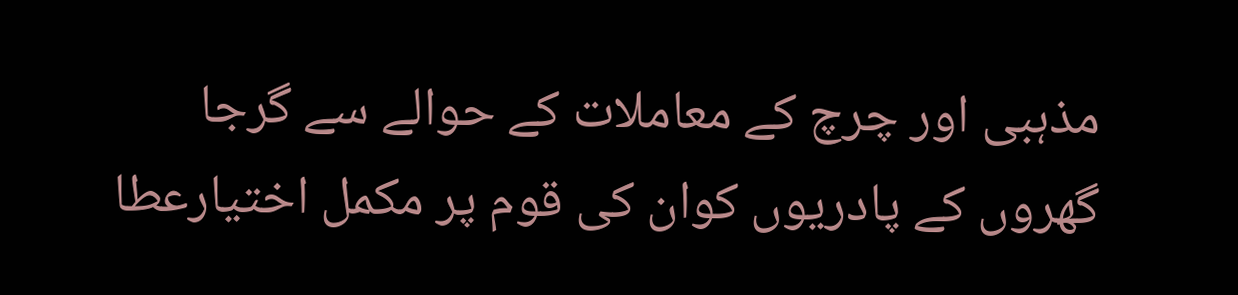مذہبی اور چرچ کے معاملات کے حوالے سے گرجا گھروں کے پادریوں کوان کی قوم پر مکمل اختیارعطا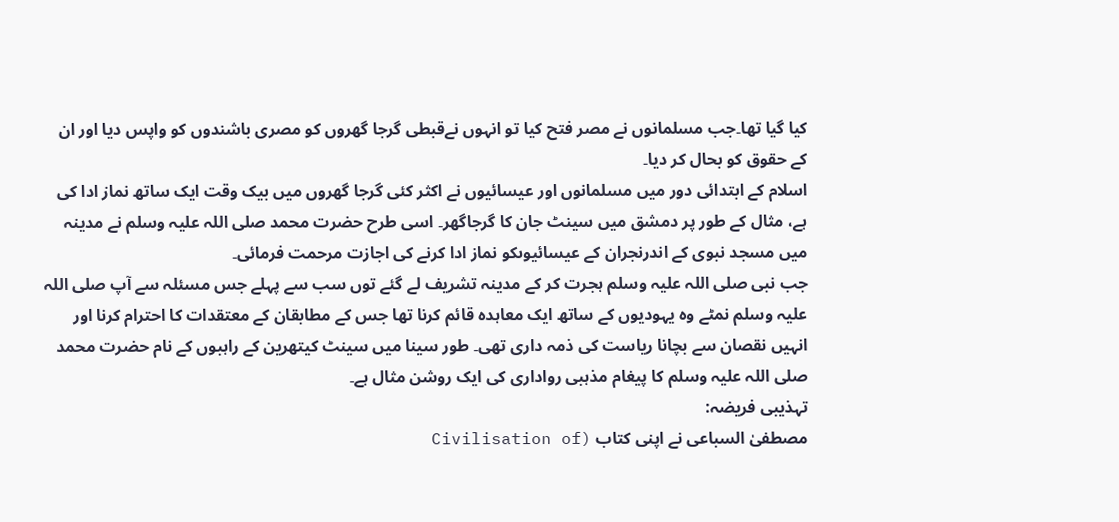کیا گیا تھا۔جب مسلمانوں نے مصر فتح کیا تو انہوں نےقبطی گرجا گھروں کو مصری باشندوں کو واپس دیا اور ان کے حقوق کو بحال کر دیا۔
اسلام کے ابتدائی دور میں مسلمانوں اور عیسائیوں نے اکثر کئی گرجا گھروں میں بیک وقت ایک ساتھ نماز ادا کی ہے، مثال کے طور پر دمشق میں سینٹ جان کا گرجاگھر۔ اسی طرح حضرت محمد صلی اللہ علیہ وسلم نے مدینہ میں مسجد نبوی کے اندرنجران کے عیسائیوںکو نماز ادا کرنے کی اجازت مرحمت فرمائی۔
جب نبی صلی اللہ علیہ وسلم ہجرت کر کے مدینہ تشریف لے گئے توں سب سے پہلے جس مسئلہ سے آپ صلی اللہ علیہ وسلم نمٹے وہ یہودیوں کے ساتھ ایک معاہدہ قائم کرنا تھا جس کے مطابقان کے معتقدات کا احترام کرنا اور انہیں نقصان سے بچانا ریاست کی ذمہ داری تھی۔ طور سینا میں سینٹ کیتھرین کے راہبوں کے نام حضرت محمد صلی اللہ علیہ وسلم کا پیغام مذہبی رواداری کی ایک روشن مثال ہے۔
تہذیبی فریضہ:
مصطفیٰ السباعی نے اپنی کتاب (Civilisation of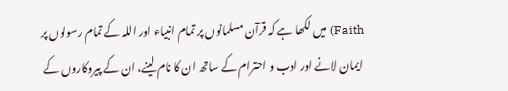Faith) میں لکھا ہے کہ قرآن مسلمانوں پر تمام انبیاء اور اللہ کے تمام رسولوں پر ایمان لانے اور ادب و احترام کے ساتھ ان کا نام لینے، ان کے پیروکاروں کے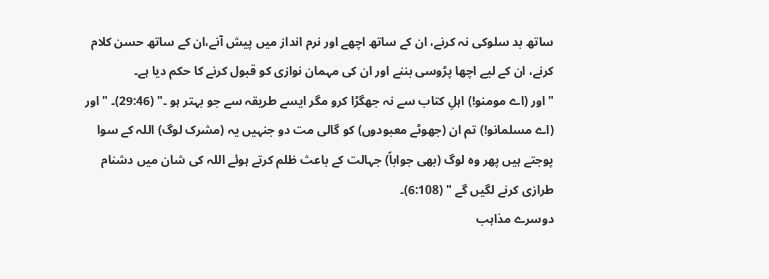ساتھ بد سلوکی نہ کرنے، ان کے ساتھ اچھے اور نرم انداز میں پیش آنے،ان کے ساتھ حسن کلام کرنے، ان کے لیے اچھا پڑوسی بننے اور ان کی مہمان نوازی کو قبول کرنے کا حکم دیا ہے۔
"اور (اے مومنو!) اہلِ کتاب سے نہ جھگڑا کرو مگر ایسے طریقہ سے جو بہتر ہو ۔" (29:46)۔ "اور (اے مسلمانو!) تم ان (جھوٹے معبودوں) کو گالی مت دو جنہیں یہ (مشرک لوگ) اللہ کے سوا پوجتے ہیں پھر وہ لوگ (بھی جواباً) جہالت کے باعث ظلم کرتے ہوئے اللہ کی شان میں دشنام طرازی کرنے لگیں گے " (6:108)۔
دوسرے مذاہب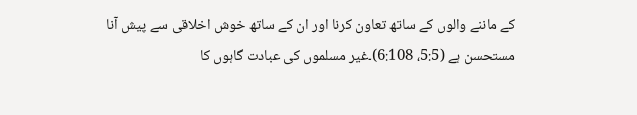کے ماننے والوں کے ساتھ تعاون کرنا اور ان کے ساتھ خوش اخلاقی سے پیش آنا مستحسن ہے (5:5، 6:108)۔غیر مسلموں کی عبادت گاہوں کا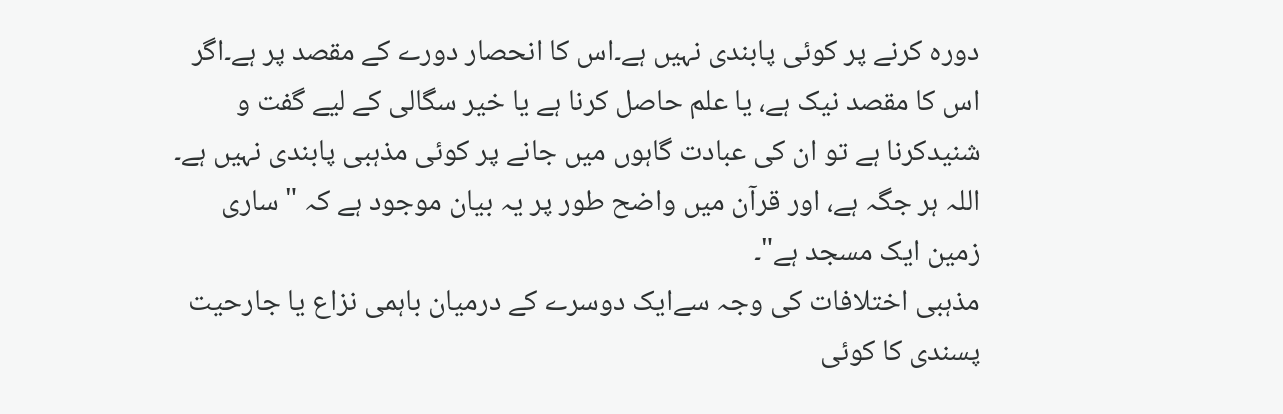دورہ کرنے پر کوئی پابندی نہیں ہے۔اس کا انحصار دورے کے مقصد پر ہے۔اگر اس کا مقصد نیک ہے، یا علم حاصل کرنا ہے یا خیر سگالی کے لیے گفت و شنیدکرنا ہے تو ان کی عبادت گاہوں میں جانے پر کوئی مذہبی پابندی نہیں ہے۔ اللہ ہر جگہ ہے، اور قرآن میں واضح طور پر یہ بیان موجود ہے کہ "ساری زمین ایک مسجد ہے"۔
مذہبی اختلافات کی وجہ سےایک دوسرے کے درمیان باہمی نزاع یا جارحیت پسندی کا کوئی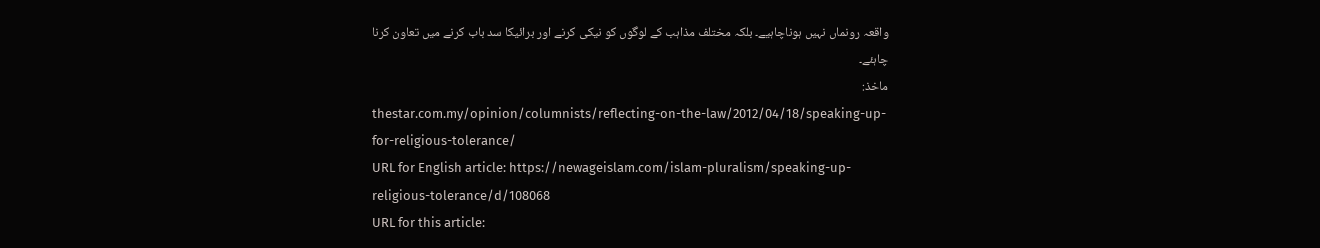واقعہ رونماں نہیں ہوناچاہیے۔ بلکہ مختلف مذاہب کے لوگوں کو نیکی کرنے اور برائیکا سد باب کرنے میں تعاون کرنا چاہئے۔
ماخذ:
thestar.com.my/opinion/columnists/reflecting-on-the-law/2012/04/18/speaking-up-for-religious-tolerance/
URL for English article: https://newageislam.com/islam-pluralism/speaking-up-religious-tolerance/d/108068
URL for this article: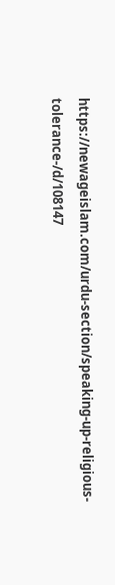https://newageislam.com/urdu-section/speaking-up-religious-tolerance-/d/108147